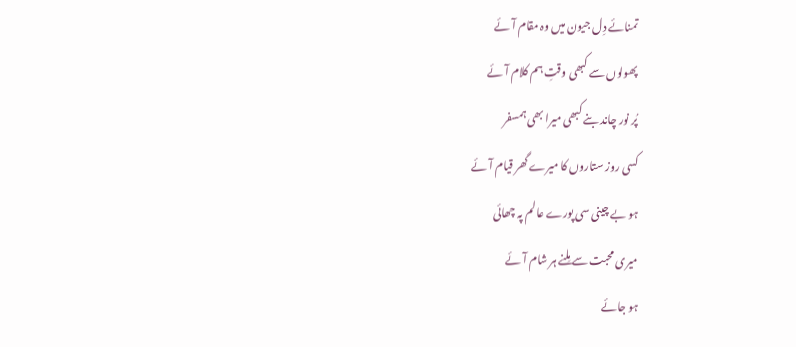تمنائے دِل جیون میں وہ مقام آئے
پھولوں سے کبھی وقتِ ہم کلام آئے
پُر نور چاند بنے کبھی میرا بھی ہمسفر
کسی روز ستاروں کا میرے گھر قیام آئے
ہو بے چینی سی پورے عالم پہ چھائی
میری محبت سے مِلنے ہر شام آئے
ہو جائے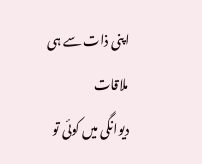اپنی ذات سے ہی ملاقات
دیوانگی میں کوئی تو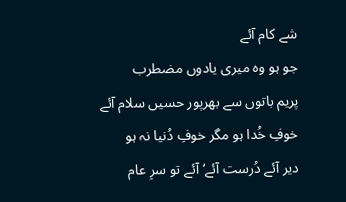شے کام آئے
جو ہو وہ میری یادوں مضطرب
پریم باتوں سے بھرپور حسیں سلام آئے
خوفِ خُدا ہو مگر خوفِ دُنیا نہ ہو
دیر آئے دُرست آئے‘ آئے تو سرِ عام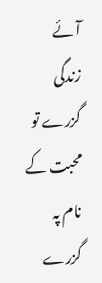آئے
زندگی گزرے تو محبت کے نام پہ گزرے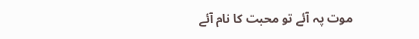موت پہ آئے تو محبت کا نام آئے